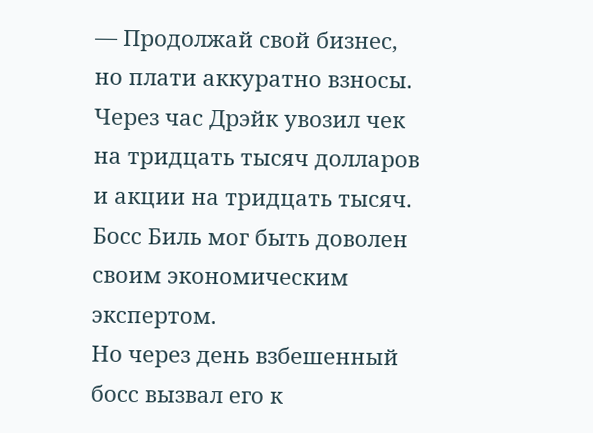— Продолжай свой бизнес, но плати аккуратно взносы.
Через час Дрэйк увозил чек на тридцать тысяч долларов и акции на тридцать тысяч. Босс Биль мог быть доволен своим экономическим экспертом.
Но через день взбешенный босс вызвал его к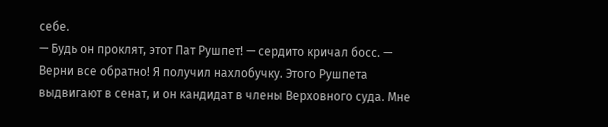себе.
— Будь он проклят, этот Пат Рушпет! — сердито кричал босс. — Верни все обратно! Я получил нахлобучку. Этого Рушпета выдвигают в сенат, и он кандидат в члены Верховного суда. Мне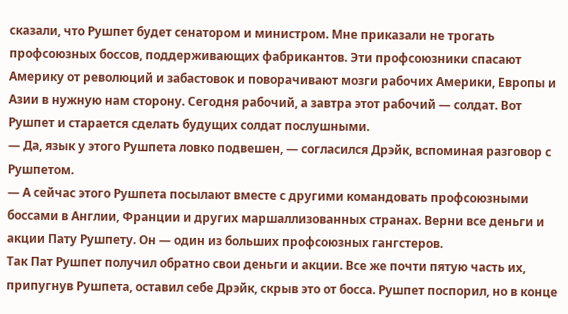сказали, что Рушпет будет сенатором и министром. Мне приказали не трогать профсоюзных боссов, поддерживающих фабрикантов. Эти профсоюзники спасают Америку от революций и забастовок и поворачивают мозги рабочих Америки, Европы и Азии в нужную нам сторону. Сегодня рабочий, а завтра этот рабочий — солдат. Вот Рушпет и старается сделать будущих солдат послушными.
— Да, язык у этого Рушпета ловко подвешен, — согласился Дрэйк, вспоминая разговор с Рушпетом.
— А сейчас этого Рушпета посылают вместе с другими командовать профсоюзными боссами в Англии, Франции и других маршаллизованных странах. Верни все деньги и акции Пату Рушпету. Он — один из больших профсоюзных гангстеров.
Так Пат Рушпет получил обратно свои деньги и акции. Все же почти пятую часть их, припугнув Рушпета, оставил себе Дрэйк, скрыв это от босса. Рушпет поспорил, но в конце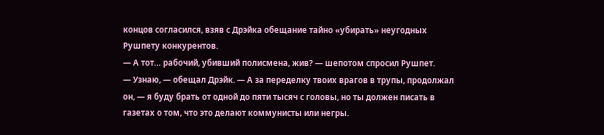концов согласился, взяв с Дрэйка обещание тайно «убирать» неугодных Рушпету конкурентов.
— А тот… рабочий, убивший полисмена, жив? — шепотом спросил Рушпет.
— Узнаю, — обещал Дрэйк. — А за переделку твоих врагов в трупы, продолжал он, — я буду брать от одной до пяти тысяч с головы, но ты должен писать в газетах о том, что это делают коммунисты или негры.